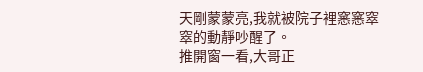天剛蒙蒙亮,我就被院子裡窸窸窣窣的動靜吵醒了。
推開窗一看,大哥正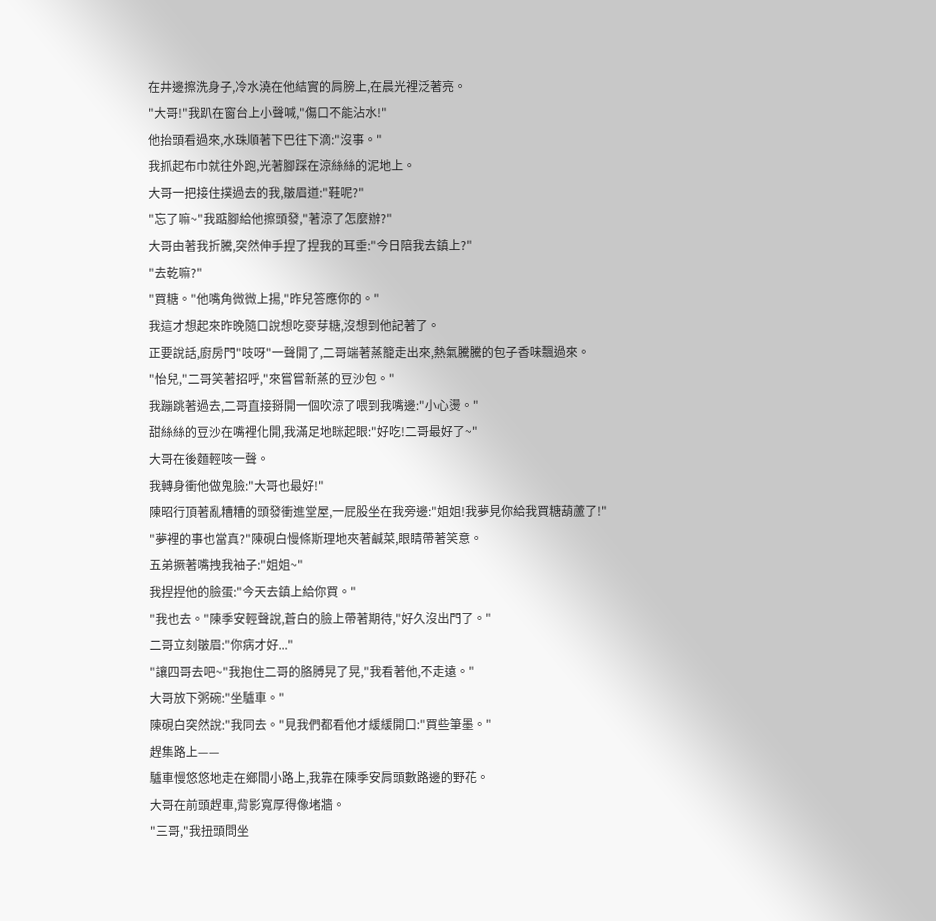在井邊擦洗身子,冷水澆在他結實的肩膀上,在晨光裡泛著亮。
"大哥!"我趴在窗台上小聲喊,"傷口不能沾水!"
他抬頭看過來,水珠順著下巴往下滴:"沒事。"
我抓起布巾就往外跑,光著腳踩在涼絲絲的泥地上。
大哥一把接住撲過去的我,皺眉道:"鞋呢?"
"忘了嘛~"我踮腳給他擦頭發,"著涼了怎麼辦?"
大哥由著我折騰,突然伸手捏了捏我的耳垂:"今日陪我去鎮上?"
"去乾嘛?"
"買糖。"他嘴角微微上揚,"昨兒答應你的。"
我這才想起來昨晚隨口說想吃麥芽糖,沒想到他記著了。
正要說話,廚房門"吱呀"一聲開了,二哥端著蒸籠走出來,熱氣騰騰的包子香味飄過來。
"怡兒,"二哥笑著招呼,"來嘗嘗新蒸的豆沙包。"
我蹦跳著過去,二哥直接掰開一個吹涼了喂到我嘴邊:"小心燙。"
甜絲絲的豆沙在嘴裡化開,我滿足地眯起眼:"好吃!二哥最好了~"
大哥在後麵輕咳一聲。
我轉身衝他做鬼臉:"大哥也最好!"
陳昭行頂著亂糟糟的頭發衝進堂屋,一屁股坐在我旁邊:"姐姐!我夢見你給我買糖葫蘆了!"
"夢裡的事也當真?"陳硯白慢條斯理地夾著鹹菜,眼睛帶著笑意。
五弟撅著嘴拽我袖子:"姐姐~"
我捏捏他的臉蛋:"今天去鎮上給你買。"
"我也去。"陳季安輕聲說,蒼白的臉上帶著期待,"好久沒出門了。"
二哥立刻皺眉:"你病才好..."
"讓四哥去吧~"我抱住二哥的胳膊晃了晃,"我看著他,不走遠。"
大哥放下粥碗:"坐驢車。"
陳硯白突然說:"我同去。"見我們都看他才緩緩開口:"買些筆墨。"
趕集路上——
驢車慢悠悠地走在鄉間小路上,我靠在陳季安肩頭數路邊的野花。
大哥在前頭趕車,背影寬厚得像堵牆。
"三哥,"我扭頭問坐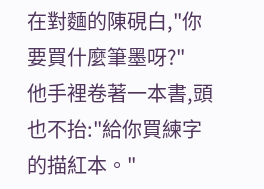在對麵的陳硯白,"你要買什麼筆墨呀?"
他手裡卷著一本書,頭也不抬:"給你買練字的描紅本。"